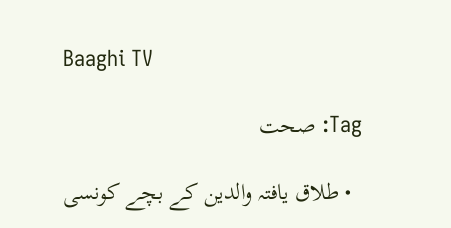Baaghi TV

Tag: صحت

  • طلاق یافتہ والدین کے بچے کونسی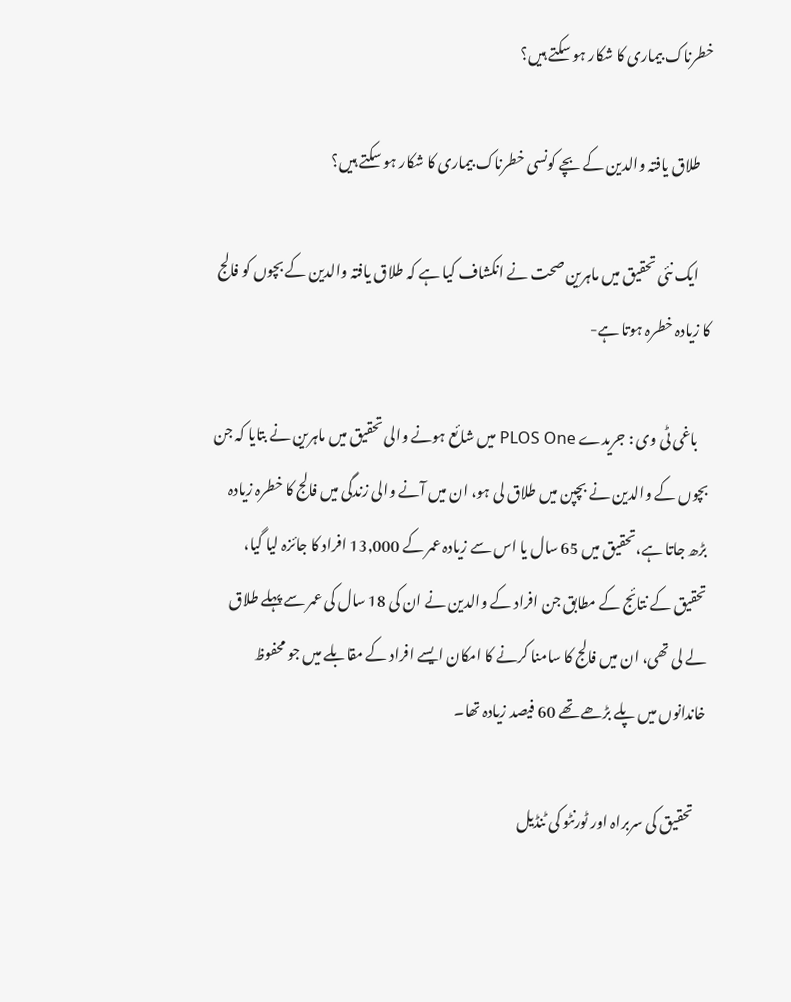خطرناک بیماری کا شکار ہو سکتے ہیں؟

    طلاق یافتہ والدین کے بچے کونسی خطرناک بیماری کا شکار ہو سکتے ہیں؟

    ایک نئی تحقیق میں ماہرین صحت نے انکشاف کیا ہے کہ طلاق یافتہ والدین کے بچوں کو فالج کا زیادہ خطرہ ہوتا ہے-

    باغی ٹی وی : جریدے PLOS One میں شائع ہونے والی تحقیق میں ماہرین نے بتایا کہ جن بچوں کے والدین نے بچپن میں طلاق لی ہو، ان میں آنے والی زندگی میں فالج کا خطرہ زیادہ بڑھ جاتا ہے،تحقیق میں 65 سال یا اس سے زیادہ عمر کے 13,000 افراد کا جائزہ لیا گیا، تحقیق کے نتائج کے مطابق جن افراد کے والدین نے ان کی 18 سال کی عمر سے پہلے طلاق لے لی تھی، ان میں فالج کا سامنا کرنے کا امکان ایسے افراد کے مقابلے میں جو محفوظ خاندانوں میں پلے بڑھے تھے 60 فیصد زیادہ تھا۔

    تحقیق کی سربراہ اور ٹورنٹو کی ٹنڈیل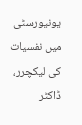یونیورسٹی میں نفسیات کی لیکچرر، ڈاکٹر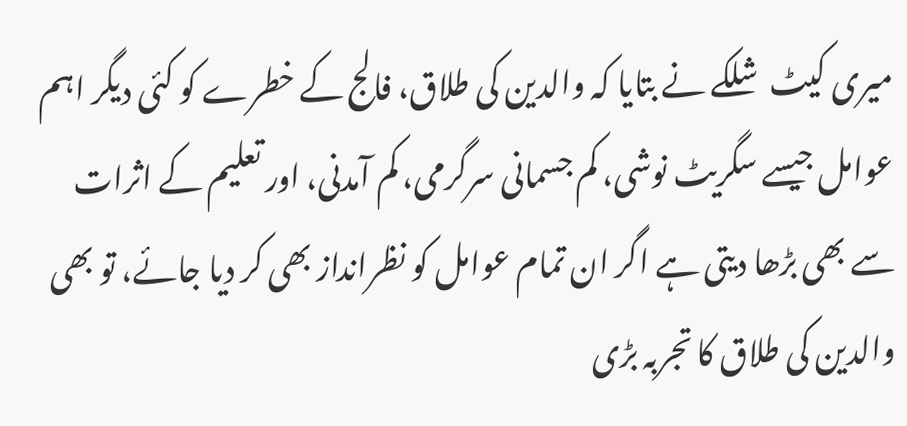میری کیٹ شلکے نے بتایا کہ والدین کی طلاق، فالج کے خطرے کو کئی دیگر اہم عوامل جیسے سگریٹ نوشی، کم جسمانی سرگرمی، کم آمدنی، اور تعلیم کے اثرات سے بھی بڑھا دیتی ہے اگر ان تمام عوامل کو نظرانداز بھی کر دیا جائے، تو بھی والدین کی طلاق کا تجربہ بڑی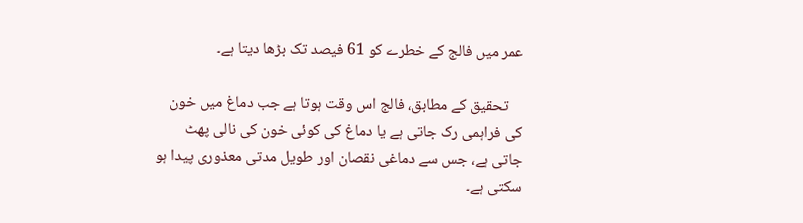عمر میں فالج کے خطرے کو 61 فیصد تک بڑھا دیتا ہے۔

    تحقیق کے مطابق، فالج اس وقت ہوتا ہے جب دماغ میں خون کی فراہمی رک جاتی ہے یا دماغ کی کوئی خون کی نالی پھٹ جاتی ہے، جس سے دماغی نقصان اور طویل مدتی معذوری پیدا ہو سکتی ہے۔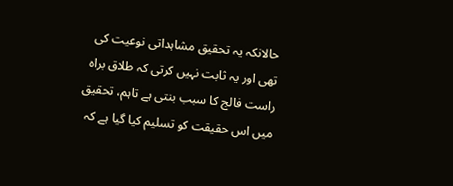حالانکہ یہ تحقیق مشاہداتی نوعیت کی تھی اور یہ ثابت نہیں کرتی کہ طلاق براہ راست فالج کا سبب بنتی ہے تاہم، تحقیق میں اس حقیقت کو تسلیم کیا گیا ہے کہ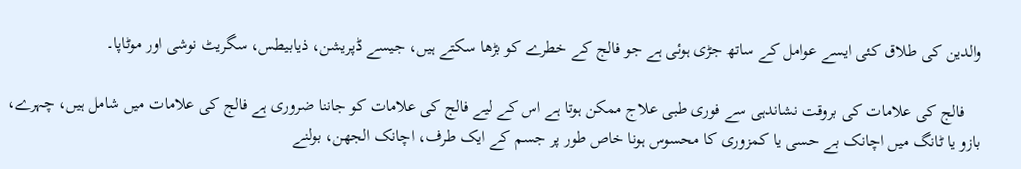والدین کی طلاق کئی ایسے عوامل کے ساتھ جڑی ہوئی ہے جو فالج کے خطرے کو بڑھا سکتے ہیں، جیسے ڈپریشن، ذیابیطس، سگریٹ نوشی اور موٹاپا۔

    فالج کی علامات کی بروقت نشاندہی سے فوری طبی علاج ممکن ہوتا ہے اس کے لیے فالج کی علامات کو جاننا ضروری ہے فالج کی علامات میں شامل ہیں، چہرے، بازو یا ٹانگ میں اچانک بے حسی یا کمزوری کا محسوس ہونا خاص طور پر جسم کے ایک طرف، اچانک الجھن، بولنے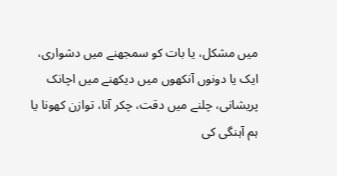میں مشکل، یا بات کو سمجھنے میں دشواری، ایک یا دونوں آنکھوں میں دیکھنے میں اچانک پریشانی، چلنے میں دقت، چکر آنا، توازن کھونا یا ہم آہنگی کی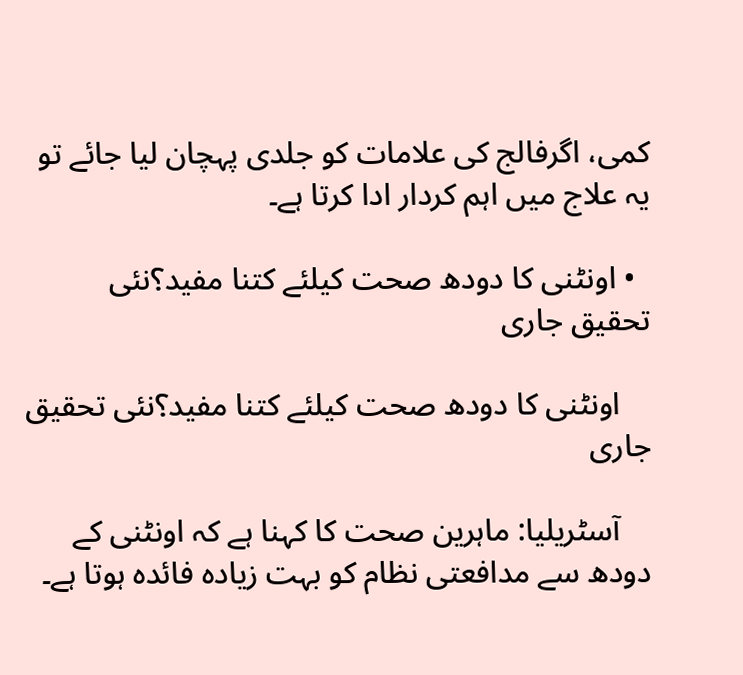کمی، اگرفالج کی علامات کو جلدی پہچان لیا جائے تو یہ علاج میں اہم کردار ادا کرتا ہے۔

  • اونٹنی کا دودھ صحت کیلئے کتنا مفید؟نئی تحقیق جاری

    اونٹنی کا دودھ صحت کیلئے کتنا مفید؟نئی تحقیق جاری

    آسٹریلیا: ماہرین صحت کا کہنا ہے کہ اونٹنی کے دودھ سے مدافعتی نظام کو بہت زیادہ فائدہ ہوتا ہے۔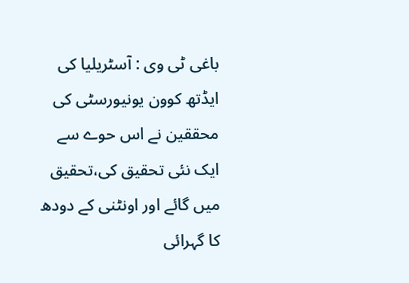باغی ٹی وی : آسٹریلیا کی ایڈتھ کوون یونیورسٹی کی محققین نے اس حوے سے ایک نئی تحقیق کی،تحقیق میں گائے اور اونٹنی کے دودھ کا گہرائی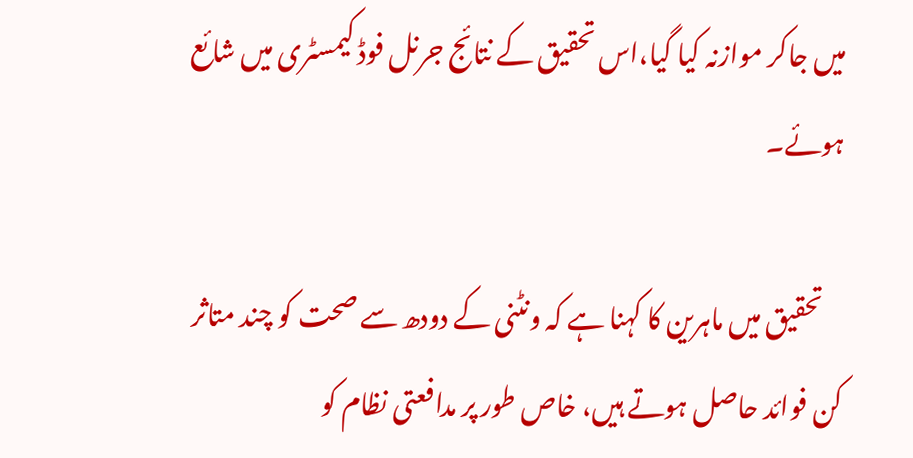میں جاکر موازنہ کیا گیا،اس تحقیق کے نتائج جرنل فوڈ کیمسٹری میں شائع ہوئے۔

    تحقیق میں ماہرین کا کہنا ہے کہ ونٹنی کے دودھ سے صحت کو چند متاثر کن فوائد حاصل ہوتے ہیں، خاص طور پر مدافعتی نظام کو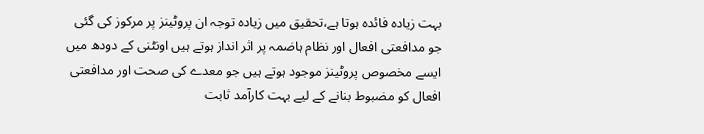بہت زیادہ فائدہ ہوتا ہے،تحقیق میں زیادہ توجہ ان پروٹینز پر مرکوز کی گئی جو مدافعتی افعال اور نظام ہاضمہ پر اثر انداز ہوتے ہیں اونٹنی کے دودھ میں ایسے مخصوص پروٹینز موجود ہوتے ہیں جو معدے کی صحت اور مدافعتی افعال کو مضبوط بنانے کے لیے بہت کارآمد ثابت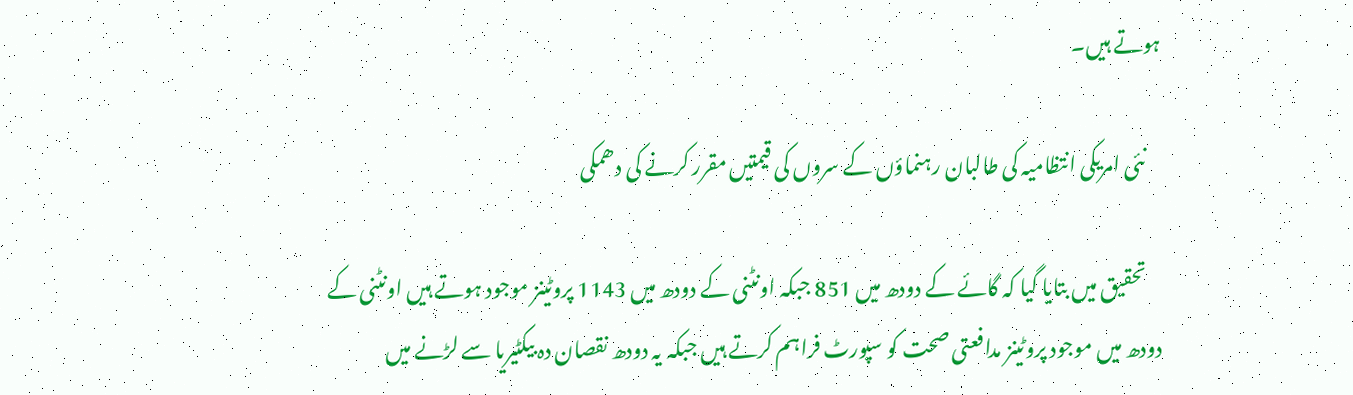ہوتے ہیں۔

    نئی امریکی انتظامیہ کی طالبان رہنماؤں کے سروں کی قیمتیں مقرر کرنے کی دھمکی

    تحقیق میں بتایا گیا کہ گائے کے دودھ میں 851 جبکہ اونٹنی کے دودھ میں 1143 پروٹینز موجود ہوتے ہیں اونٹنی کے دودھ میں موجود پروٹینز مدافعتی صحت کو سپورٹ فراہم کرتے ہیں جبکہ یہ دودھ نقصان دہ بیکٹیریا سے لڑنے میں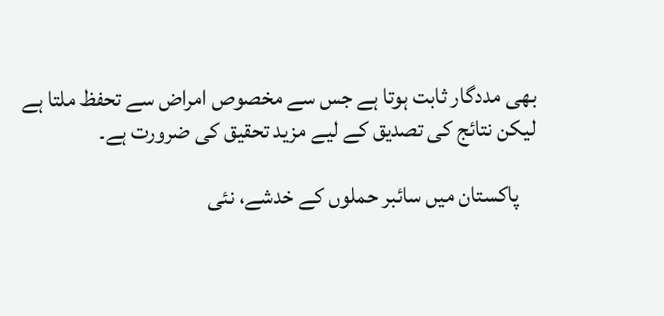بھی مددگار ثابت ہوتا ہے جس سے مخصوص امراض سے تحفظ ملتا ہے لیکن نتائج کی تصدیق کے لیے مزید تحقیق کی ضرورت ہے۔

    پاکستان میں سائبر حملوں کے خدشے، نئی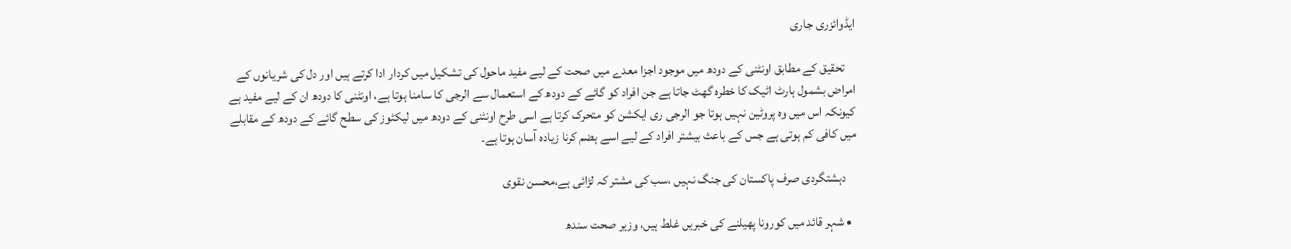ایڈوائزری جاری

    تحقیق کے مطابق اونٹنی کے دودھ میں موجود اجزا معدے میں صحت کے لیے مفید ماحول کی تشکیل میں کردار ادا کرتے ہیں اور دل کی شریانوں کے امراض بشمول ہارٹ اٹیک کا خطرہ گھٹ جاتا ہے جن افراد کو گائے کے دودھ کے استعمال سے الرجی کا سامنا ہوتا ہے، اونٹنی کا دودھ ان کے لیے مفید ہے کیونکہ اس میں وہ پروٹین نہیں ہوتا جو الرجی ری ایکشن کو متحرک کرتا ہے اسی طرح اونٹنی کے دودھ میں لیکٹوز کی سطح گائے کے دودھ کے مقابلے میں کافی کم ہوتی ہے جس کے باعث بیشتر افراد کے لیے اسے ہضم کرنا زیادہ آسان ہوتا ہے۔

    دہشتگردی صرف پاکستان کی جنگ نہیں ،سب کی مشتر کہ لڑائی ہے،محسن نقوی

  • شہر قائد میں کورونا پھیلنے کی خبریں غلط ہیں، وزیر صحت سندھ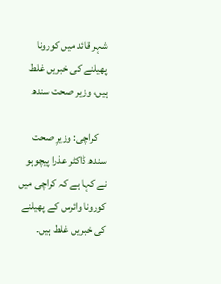شہر قائد میں کورونا پھیلنے کی خبریں غلط ہیں، وزیر صحت سندھ

    کراچی: وزیرِ صحت سندھ ڈاکٹر عذرا پیچوہو نے کہا ہے کہ کراچی میں کورونا وائرس کے پھیلنے کی خبریں غلط ہیں۔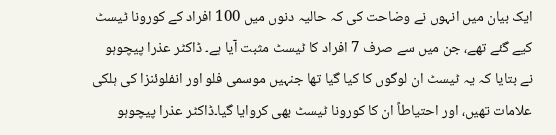ایک بیان میں انہوں نے وضاحت کی کہ حالیہ دنوں میں 100 افراد کے کورونا ٹیسٹ کیے گئے تھے، جن میں سے صرف 7 افراد کا ٹیسٹ مثبت آیا ہے۔ ڈاکٹر عذرا پیچوہو نے بتایا کہ یہ ٹیسٹ ان لوگوں کا کیا گیا تھا جنہیں موسمی فلو اور انفلوئنزا کی ہلکی علامات تھیں، اور احتیاطاً ان کا کورونا ٹیسٹ بھی کروایا گیا۔ڈاکٹر عذرا پیچوہو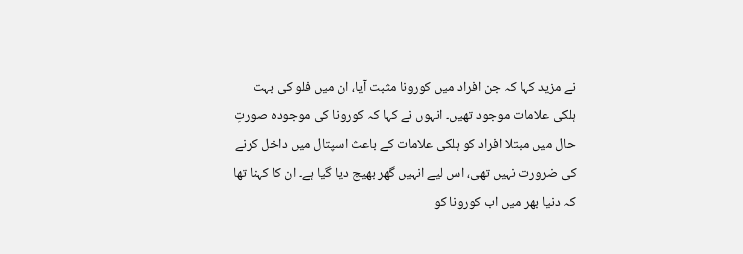نے مزید کہا کہ جن افراد میں کورونا مثبت آیا، ان میں فلو کی بہت ہلکی علامات موجود تھیں۔ انہوں نے کہا کہ کورونا کی موجودہ صورتِ حال میں مبتلا افراد کو ہلکی علامات کے باعث اسپتال میں داخل کرنے کی ضرورت نہیں تھی، اس لیے انہیں گھر بھیج دیا گیا ہے۔ ان کا کہنا تھا کہ دنیا بھر میں اب کورونا کو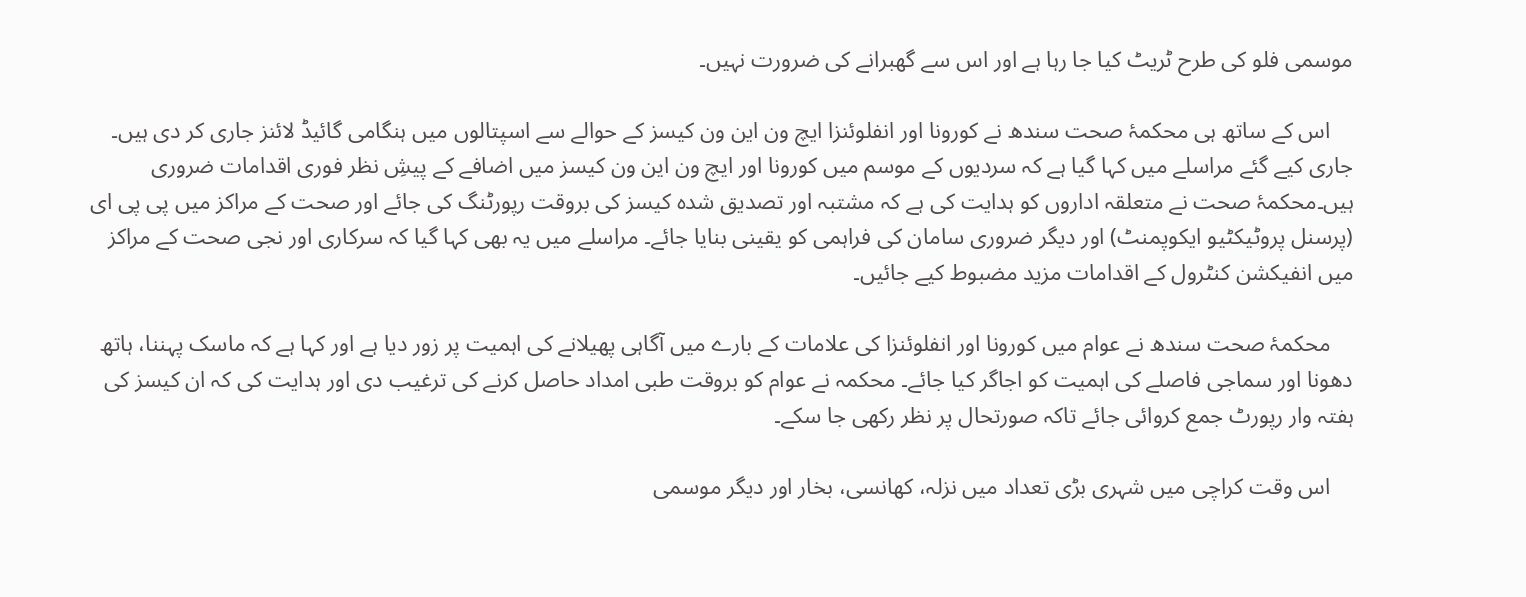موسمی فلو کی طرح ٹریٹ کیا جا رہا ہے اور اس سے گھبرانے کی ضرورت نہیں۔

    اس کے ساتھ ہی محکمۂ صحت سندھ نے کورونا اور انفلوئنزا ایچ ون این ون کیسز کے حوالے سے اسپتالوں میں ہنگامی گائیڈ لائنز جاری کر دی ہیں۔ جاری کیے گئے مراسلے میں کہا گیا ہے کہ سردیوں کے موسم میں کورونا اور ایچ ون این ون کیسز میں اضافے کے پیشِ نظر فوری اقدامات ضروری ہیں۔محکمۂ صحت نے متعلقہ اداروں کو ہدایت کی ہے کہ مشتبہ اور تصدیق شدہ کیسز کی بروقت رپورٹنگ کی جائے اور صحت کے مراکز میں پی پی ای (پرسنل پروٹیکٹیو ایکوپمنٹ) اور دیگر ضروری سامان کی فراہمی کو یقینی بنایا جائے۔ مراسلے میں یہ بھی کہا گیا کہ سرکاری اور نجی صحت کے مراکز میں انفیکشن کنٹرول کے اقدامات مزید مضبوط کیے جائیں۔

    محکمۂ صحت سندھ نے عوام میں کورونا اور انفلوئنزا کی علامات کے بارے میں آگاہی پھیلانے کی اہمیت پر زور دیا ہے اور کہا ہے کہ ماسک پہننا، ہاتھ دھونا اور سماجی فاصلے کی اہمیت کو اجاگر کیا جائے۔ محکمہ نے عوام کو بروقت طبی امداد حاصل کرنے کی ترغیب دی اور ہدایت کی کہ ان کیسز کی ہفتہ وار رپورٹ جمع کروائی جائے تاکہ صورتحال پر نظر رکھی جا سکے۔

    اس وقت کراچی میں شہری بڑی تعداد میں نزلہ، کھانسی، بخار اور دیگر موسمی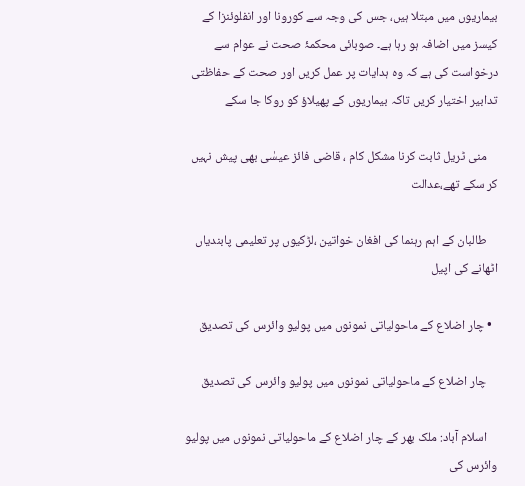بیماریوں میں مبتلا ہیں، جس کی وجہ سے کورونا اور انفلوئنزا کے کیسز میں اضافہ ہو رہا ہے۔ صوبائی محکمۂ صحت نے عوام سے درخواست کی ہے کہ وہ ہدایات پر عمل کریں اور صحت کے حفاظتی تدابیر اختیار کریں تاکہ بیماریوں کے پھیلاؤ کو روکا جا سکے

    منی ٹریل ثابت کرنا مشکل کام ، قاضی فائز عیسٰی بھی پیش نہیں کر سکے تھے،عدالت

    طالبان کے اہم رہنما کی افغان خواتین ،لڑکیوں پر تعلیمی پابندیاں اٹھانے کی اپیل

  • چار اضلاع کے ماحولیاتی نمونوں میں پولیو وائرس کی تصدیق

    چار اضلاع کے ماحولیاتی نمونوں میں پولیو وائرس کی تصدیق

    اسلام آباد: ملک بھر کے چار اضلاع کے ماحولیاتی نمونوں میں پولیو وائرس کی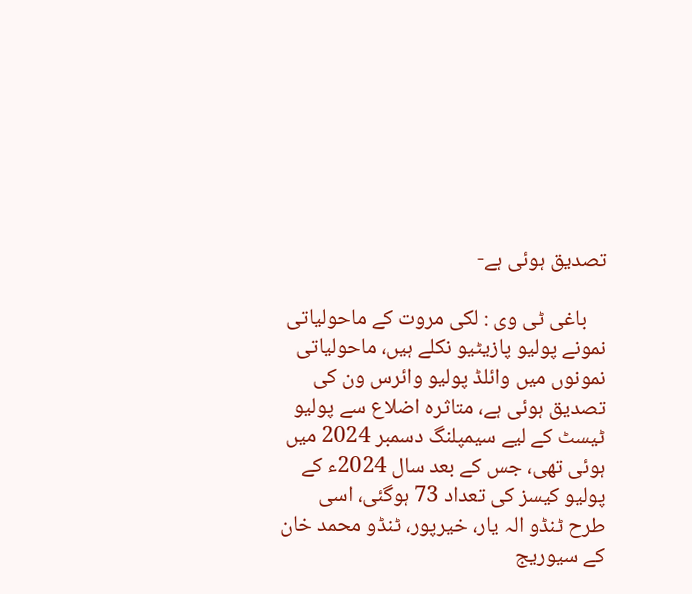تصدیق ہوئی ہے-

    باغی ٹی وی : لکی مروت کے ماحولیاتی نمونے پولیو پازیٹیو نکلے ہیں، ماحولیاتی نمونوں میں وائلڈ پولیو وائرس ون کی تصدیق ہوئی ہے، متاثرہ اضلاع سے پولیو ٹیسٹ کے لیے سیمپلنگ دسمبر 2024 میں ہوئی تھی، جس کے بعد سال 2024ء کے پولیو کیسز کی تعداد 73 ہوگئی، اسی طرح ٹنڈو الہ یار، خیرپور، ٹنڈو محمد خان کے سیوریج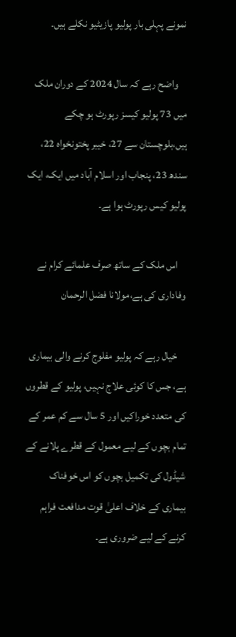نمونے پہلی بار پولیو پازیٹیو نکلے ہیں۔

    واضح رہے کہ سال 2024 کے دوران ملک میں 73 پولیو کیسز رپورٹ ہو چکے ہیں،بلوچستان سے 27، خیبر پختونخواہ 22، سندھ 23، پنجاب اور اسلام آباد میں ایک، ایک پولیو کیس رپورٹ ہوا ہے۔

    اس ملک کے ساتھ صرف علمائے کرام نے وفاداری کی ہے،مولانا فضل الرحمان

    خیال رہے کہ پولیو مفلوج کرنے والی بیماری ہے، جس کا کوئی علاج نہیں، پولیو کے قطروں کی متعدد خوراکیں اور 5 سال سے کم عمر کے تمام بچوں کے لیے معمول کے قطرے پلانے کے شیڈول کی تکمیل بچوں کو اس خوفناک بیماری کے خلاف اعلیٰ قوت مدافعت فراہم کرنے کے لیے ضروری ہے۔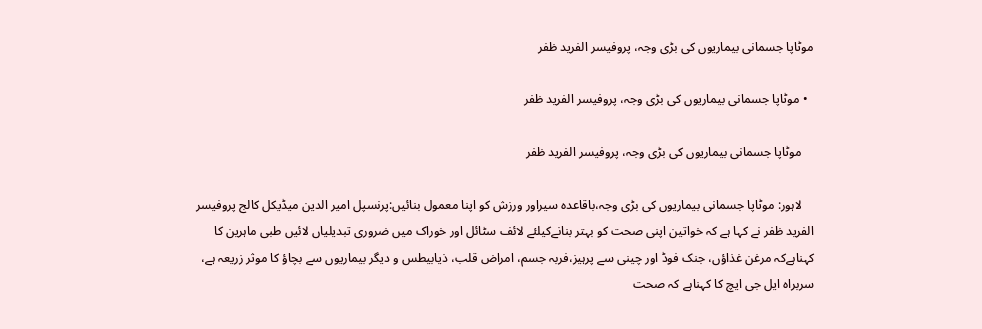موٹاپا جسمانی بیماریوں کی بڑی وجہ، پروفیسر الفرید ظفر

  • موٹاپا جسمانی بیماریوں کی بڑی وجہ، پروفیسر الفرید ظفر

    موٹاپا جسمانی بیماریوں کی بڑی وجہ، پروفیسر الفرید ظفر

    لاہور: موٹاپا جسمانی بیماریوں کی بڑی وجہ،باقاعدہ سیراور ورزش کو اپنا معمول بنائیں:پرنسپل امیر الدین میڈیکل کالج پروفیسر الفرید ظفر نے کہا ہے کہ خواتین اپنی صحت کو بہتر بنانےکیلئے لائف سٹائل اور خوراک میں ضروری تبدیلیاں لائیں طبی ماہرین کا کہناہےکہ مرغن غذاؤں، جنک فوڈ اور چینی سے پرہیز،فربہ جسم، امراض قلب، ذیابیطس و دیگر بیماریوں سے بچاؤ کا موثر زریعہ ہے، سربراہ ایل جی ایچ کا کہناہے کہ صحت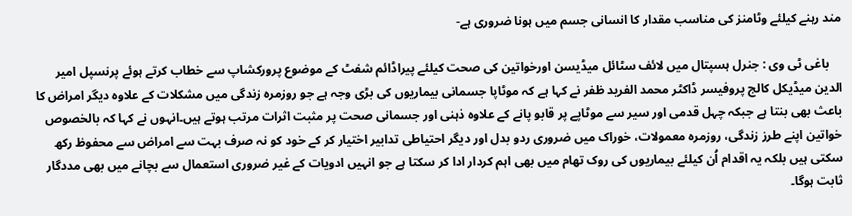مند رہنے کیلئے وٹامنز کی مناسب مقدار کا انسانی جسم میں ہونا ضروری ہے-

    باغی ٹی وی : جنرل ہسپتال میں لائف سٹائل میڈیسن اورخواتین کی صحت کیلئے پیراڈائم شفٹ کے موضوع پرورکشاپ سے خطاب کرتے ہوئے پرنسپل امیر الدین میڈیکل کالج پروفیسر ڈاکٹر محمد الفرید ظفر نے کہا ہے کہ موٹاپا جسمانی بیماریوں کی بڑی وجہ ہے جو روزمرہ زندگی میں مشکلات کے علاوہ دیگر امراض کا باعث بھی بنتا ہے جبکہ چہل قدمی اور سیر سے موٹاپے پر قابو پانے کے علاوہ ذہنی اور جسمانی صحت پر مثبت اثرات مرتب ہوتے ہیں۔انہوں نے کہا کہ بالخصوص خواتین اپنے طرز زندگی، روزمرہ معمولات، خوراک میں ضروری ردو بدل اور دیگر احتیاطی تدابیر اختیار کر کے خود کو نہ صرف بہت سے امراض سے محفوظ رکھ سکتی ہیں بلکہ یہ اقدام اُن کیلئے بیماریوں کی روک تھام میں بھی اہم کردار ادا کر سکتا ہے جو انہیں ادویات کے غیر ضروری استعمال سے بچانے میں بھی مددگار ثابت ہوگا۔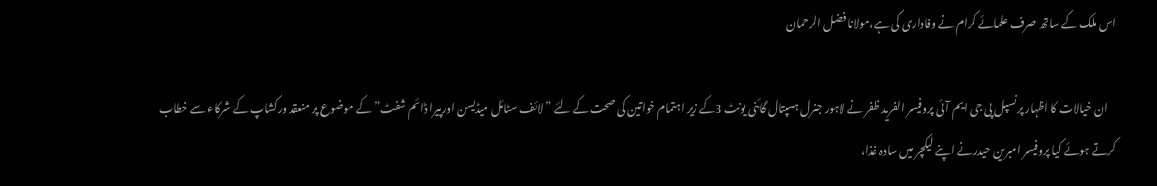اس ملک کے ساتھ صرف علمائے کرام نے وفاداری کی ہے،مولانا فضل الرحمان

    ان خیالات کا اظہار پرنسپل پی جی ایم آئی پروفیسر الفرید ظفر نے لاہور جنرل ہسپتال گائنی یونٹ 3کے زیر اہتمام خواتین کی صحت کے لئے ”لائف سٹائل میڈیسن اورپیرا ڈائم شفٹ” کے موضوع پر منعقد ورکشاپ کے شرکاء سے خطاب کرتے ہوئے کیا پروفیسر امبرین حیدرنے اپنے لیکچر میں سادہ غذا،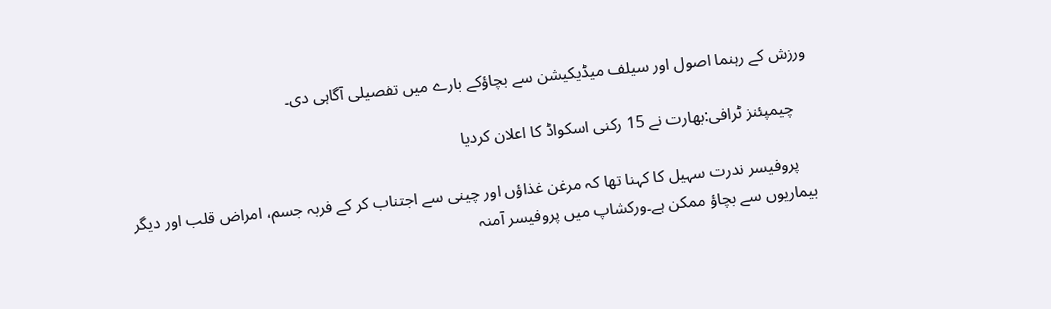ورزش کے رہنما اصول اور سیلف میڈیکیشن سے بچاؤکے بارے میں تفصیلی آگاہی دی۔

    چیمپئنز ٹرافی:بھارت نے 15 رکنی اسکواڈ کا اعلان کردیا

    پروفیسر ندرت سہیل کا کہنا تھا کہ مرغن غذاؤں اور چینی سے اجتناب کر کے فربہ جسم، امراض قلب اور دیگر بیماریوں سے بچاؤ ممکن ہے۔ورکشاپ میں پروفیسر آمنہ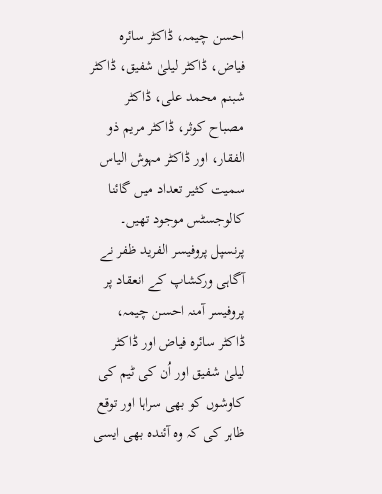احسن چیمہ، ڈاکٹر سائرہ فیاض، ڈاکٹر لیلیٰ شفیق، ڈاکٹر شبنم محمد علی، ڈاکٹر مصباح کوثر، ڈاکٹر مریم ذو الفقار، اور ڈاکٹر مہوش الیاس سمیت کثیر تعداد میں گائنا کالوجسٹس موجود تھیں۔ پرنسپل پروفیسر الفرید ظفر نے آگاہی ورکشاپ کے انعقاد پر پروفیسر آمنہ احسن چیمہ، ڈاکٹر سائرہ فیاض اور ڈاکٹر لیلیٰ شفیق اور اُن کی ٹیم کی کاوشوں کو بھی سراہا اور توقع ظاہر کی کہ وہ آئندہ بھی ایسی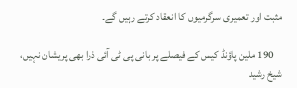مثبت اور تعمیری سرگرمیوں کا انعقاد کرتے رہیں گے۔

    190 ملین پاؤنڈ کیس کے فیصلے پر بانی پی ٹی آئی ذرا بھی پریشان نہیں، شیخ رشید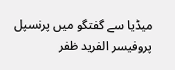میڈیا سے گفتگو میں پرنسپل پروفیسر الفرید ظفر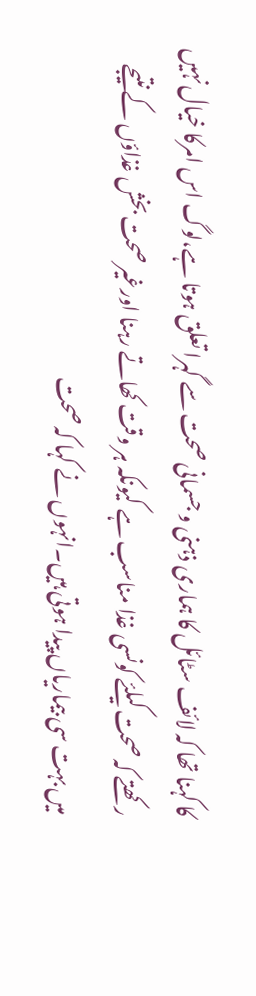کا کہنا تھا کہ لائف سٹائل کا ہماری ذہنی و جسمانی صحت سے گہرا تعلق ہوتا ہے،لوگ اس امرکا خیال نہیں رکھتے کہ صحت کیلئے کونسی غذا مناسب ہے کیونکہ ہر وقت کھاتے رہنا اورغیر صحت بخش غذاؤں کے نتیجے میں بہت سی بیماریاں پیدا ہوتی ہیں۔انہوں نے کہا کہ صحت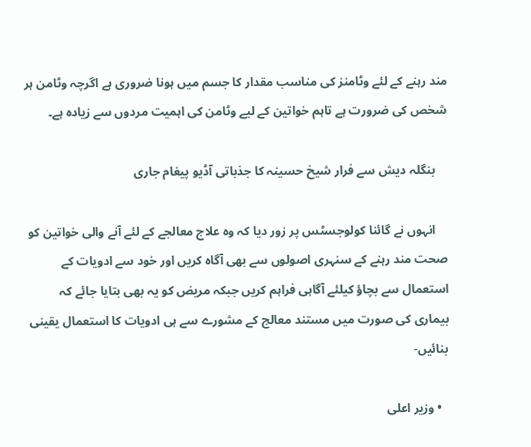مند رہنے کے لئے وٹامنز کی مناسب مقدار کا جسم میں ہونا ضروری ہے اگرچہ وٹامن ہر شخص کی ضرورت ہے تاہم خواتین کے لیے وٹامن کی اہمیت مردوں سے زیادہ ہے۔

    بنگلہ دیش سے فرار شیخ حسینہ کا جذباتی آڈیو پیغام جاری

    انہوں نے گائنا کولوجسٹس پر زور دیا کہ وہ علاج معالجے کے لئے آنے والی خواتین کو صحت مند رہنے کے سنہری اصولوں سے بھی آگاہ کریں اور خود سے ادویات کے استعمال سے بچاؤ کیلئے آگاہی فراہم کریں جبکہ مریض کو یہ بھی بتایا جائے کہ بیماری کی صورت میں مستند معالج کے مشورے سے ہی ادویات کا استعمال یقینی بنائیں-

  • وزیر اعلی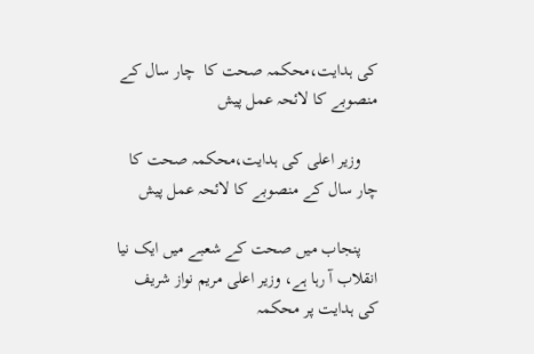کی ہدایت،محکمہ صحت کا  چار سال کے  منصوبے کا لائحہ عمل پیش

    وزیر اعلی کی ہدایت،محکمہ صحت کا چار سال کے منصوبے کا لائحہ عمل پیش

    پنجاب میں صحت کے شعبے میں ایک نیا انقلاب آ رہا ہے، وزیر اعلی مریم نواز شریف کی ہدایت پر محکمہ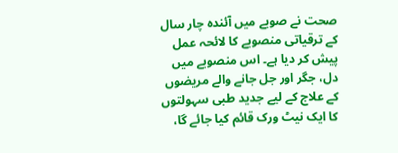صحت نے صوبے میں آئندہ چار سال کے ترقیاتی منصوبے کا لائحہ عمل پیش کر دیا ہے۔ اس منصوبے میں دل، جگر اور جل جانے والے مریضوں کے علاج کے لیے جدید طبی سہولتوں کا ایک نیٹ ورک قائم کیا جائے گا،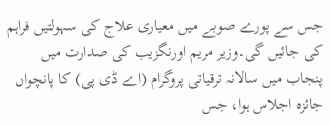جس سے پورے صوبے میں معیاری علاج کی سہولتیں فراہم کی جائیں گی۔وزیر مریم اورنگزیب کی صدارت میں پنجاب میں سالانہ ترقیاتی پروگرام (اے ڈی پی) کا پانچواں جائزہ اجلاس ہوا، جس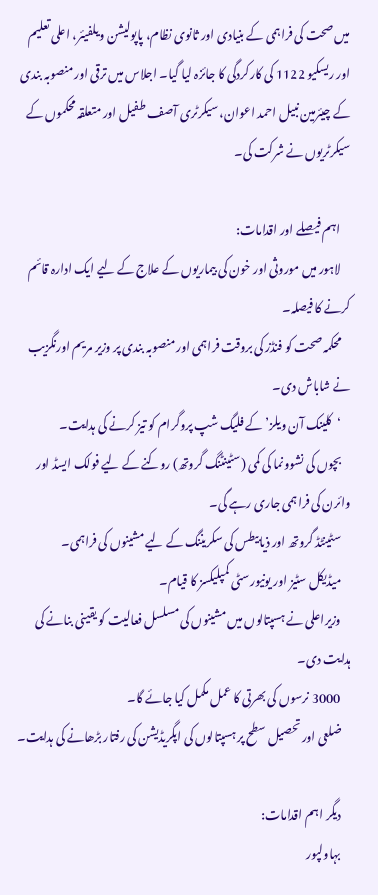میں صحت کی فراہمی کے بنیادی اور ثانوی نظام، پاپولیشن ویلفیئر، اعلی تعلیم اور ریسکیو 1122 کی کارکردگی کا جائزہ لیا گیا۔ اجلاس میں ترقی اور منصوبہ بندی کے چیئرمین نبیل احمد اعوان، سیکرٹری آصف طفیل اور متعلقہ محکموں کے سیکرٹریوں نے شرکت کی۔

    اہم فیصلے اور اقدامات:
    لاہور میں موروثی اور خون کی بیماریوں کے علاج کے لیے ایک ادارہ قائم کرنے کا فیصلہ۔
    محکمہ صحت کو فنڈز کی بروقت فراہمی اور منصوبہ بندی پر وزیر مریم اورنگزیب نے شاباش دی۔
    ‘کلینک آن ویلز’ کے فلیگ شپ پروگرام کو تیز کرنے کی ہدایت۔
    بچوں کی نشوونما کی کمی (سٹینٹنگ گروتھ) روکنے کے لیے فولک ایسڈ اور وائرن کی فراہمی جاری رہے گی۔
    سٹینٹڈ گروتھ اور ذیابیطس کی سکریننگ کے لیے مشینوں کی فراہمی۔
    میڈیکل سٹیز اور یونیورسٹی کمپلیکسز کا قیام۔
    وزیراعلی نے ہسپتالوں میں مشینوں کی مسلسل فعالیت کو یقینی بنانے کی ہدایت دی۔
    3000 نرسوں کی بھرتی کا عمل مکمل کیا جائے گا۔
    ضلعی اور تحصیل سطح پر ہسپتالوں کی اپگریڈیشن کی رفتار بڑھانے کی ہدایت۔

    دیگر اہم اقدامات:
    بہاولپور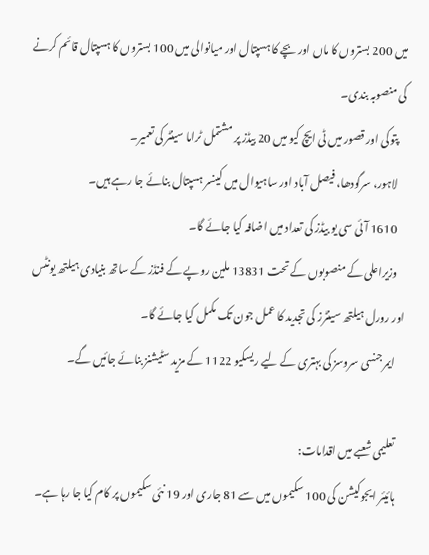میں 200 بستروں کا ماں اور بچے کا ہسپتال اور میانوالی میں 100 بستروں کا ہسپتال قائم کرنے کی منصوبہ بندی۔
    پتوکی اور قصور میں ٹی ایچ کیو میں 20 بیڈز پر مشتمل ٹراما سینٹر کی تعمیر۔
    لاہور، سرگودھا، فیصل آباد اور ساہیوال میں کینسر ہسپتال بنائے جا رہے ہیں۔
    1610 آئی سی یو بیڈز کی تعداد میں اضافہ کیا جائے گا۔
    وزیراعلی کے منصوبوں کے تحت 13831 ملین روپے کے فنڈز کے ساتھ بنیادی ہیلتھ یونٹس اور رورل ہیلتھ سینٹرز کی تجدید کا عمل جون تک مکمل کیا جائے گا۔
    ایمرجنسی سروسز کی بہتری کے لیے ریسکیو 1122 کے مزید سٹیشنز بنائے جائیں گے۔

    تعلیمی شعبے میں اقدامات:
    ہائیئر ایجوکیشن کی 100 سکیموں میں سے 81 جاری اور 19 نئی سکیموں پر کام کیا جا رہا ہے۔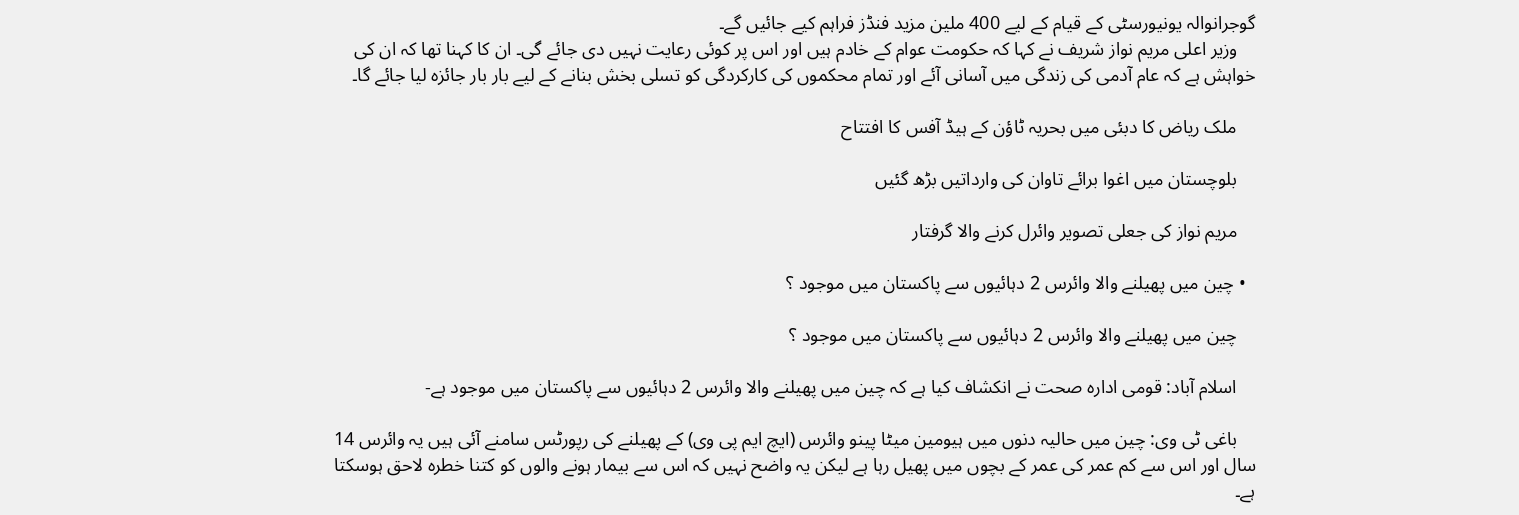گوجرانوالہ یونیورسٹی کے قیام کے لیے 400 ملین مزید فنڈز فراہم کیے جائیں گے۔
    وزیر اعلی مریم نواز شریف نے کہا کہ حکومت عوام کے خادم ہیں اور اس پر کوئی رعایت نہیں دی جائے گی۔ ان کا کہنا تھا کہ ان کی خواہش ہے کہ عام آدمی کی زندگی میں آسانی آئے اور تمام محکموں کی کارکردگی کو تسلی بخش بنانے کے لیے بار بار جائزہ لیا جائے گا۔

    ملک ریاض کا دبئی میں بحریہ ٹاؤن کے ہیڈ آفس کا افتتاح

    بلوچستان میں اغوا برائے تاوان کی وارداتیں بڑھ گئیں

    مریم نواز کی جعلی تصویر وائرل کرنے والا گرفتار

  • چین میں پھیلنے والا وائرس 2 دہائیوں سے پاکستان میں موجود ؟

    چین میں پھیلنے والا وائرس 2 دہائیوں سے پاکستان میں موجود ؟

    اسلام آباد: قومی ادارہ صحت نے انکشاف کیا ہے کہ چین میں پھیلنے والا وائرس 2 دہائیوں سے پاکستان میں موجود ہے-

    باغی ٹی وی: چین میں حالیہ دنوں میں ہیومین میٹا پینو وائرس (ایچ ایم پی وی) کے پھیلنے کی رپورٹس سامنے آئی ہیں یہ وائرس 14 سال اور اس سے کم عمر کی عمر کے بچوں میں پھیل رہا ہے لیکن یہ واضح نہیں کہ اس سے بیمار ہونے والوں کو کتنا خطرہ لاحق ہوسکتا ہے۔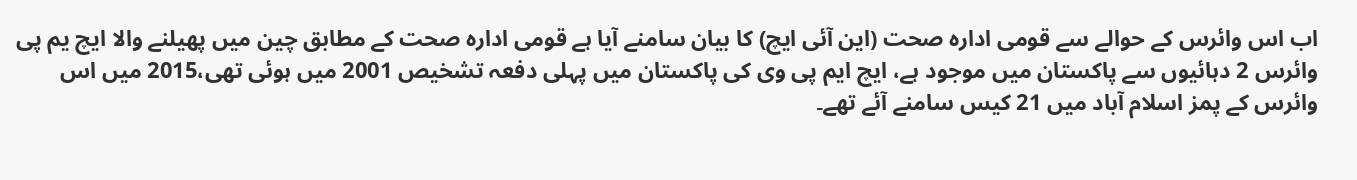اب اس وائرس کے حوالے سے قومی ادارہ صحت (این آئی ایچ) کا بیان سامنے آیا ہے قومی ادارہ صحت کے مطابق چین میں پھیلنے والا ایچ یم پی وائرس 2 دہائیوں سے پاکستان میں موجود ہے، ایچ ایم پی وی کی پاکستان میں پہلی دفعہ تشخیص 2001 میں ہوئی تھی،2015 میں اس وائرس کے پمز اسلام آباد میں 21 کیس سامنے آئے تھے۔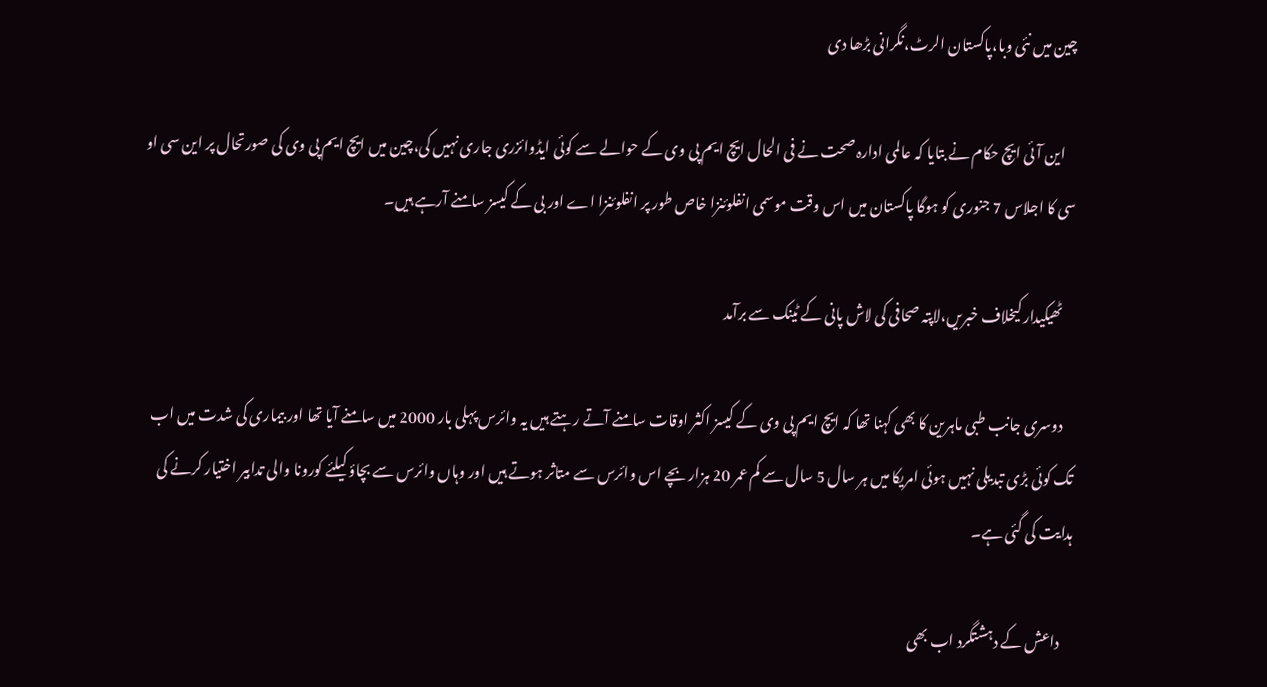چین میں نئی وبا،پاکستان الرٹ،نگرانی بڑھا دی

    این آئی ایچ حکام نے بتایا کہ عالمی ادارہ صحت نے فی الحال ایچ ایم پی وی کے حوالے سے کوئی ایڈوائزری جاری نہیں کی،چین میں ایچ ایم پی وی کی صورتحال پر این سی او سی کا اجلاس 7 جنوری کو ہوگا پاکستان میں اس وقت موسمی انفلوئنزا خاص طور پر انفلوئنزا اے اور بی کے کیسز سامنے آرہے ہیں۔

    ٹھیکیدار کیخلاف خبریں،لاپتہ صحافی کی لاش پانی کے ٹینک سے برآمد

    دوسری جانب طبی ماہرین کا بھی کہنا تھا کہ ایچ ایم پی وی کے کیسز اکثر اوقات سامنے آتے رہتے ہیں یہ وائرس پہلی بار 2000 میں سامنے آیا تھا اور بیماری کی شدت میں اب تک کوئی بڑی تبدیلی نہیں ہوئی امریکا میں ہر سال 5 سال سے کم عمر 20 ہزار بچے اس وائرس سے متاثر ہوتے ہیں اور وہاں وائرس سے بچاؤ کیلئے کورونا والی تدابیر اختیار کرنے کی ہدایت کی گئی ہے۔

    داعش کے دہشتگرد اب بھی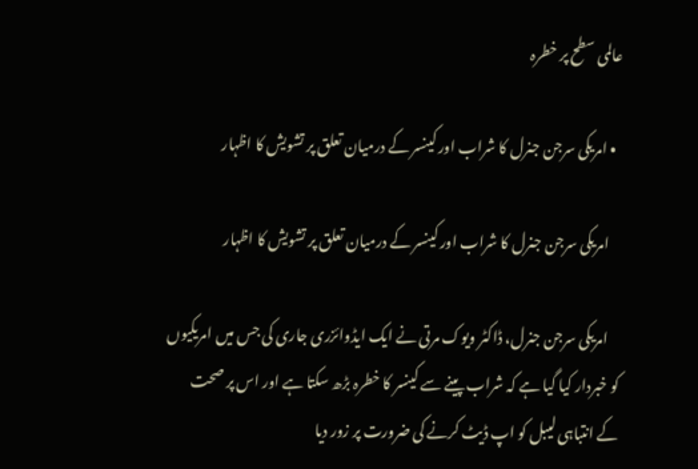عالمی سطح پر خطرہ

  • امریکی سرجن جنرل کا شراب اور کینسر کے درمیان تعلق پر تشویش کا اظہار

    امریکی سرجن جنرل کا شراب اور کینسر کے درمیان تعلق پر تشویش کا اظہار

    امریکی سرجن جنرل، ڈاکٹر ویوک مرتی نے ایک ایڈوائزری جاری کی جس میں امریکیوں کو خبردار کیا گیا ہے کہ شراب پینے سے کینسر کا خطرہ بڑھ سکتا ہے اور اس پر صحت کے انتباہی لیبل کو اپ ڈیٹ کرنے کی ضرورت پر زور دیا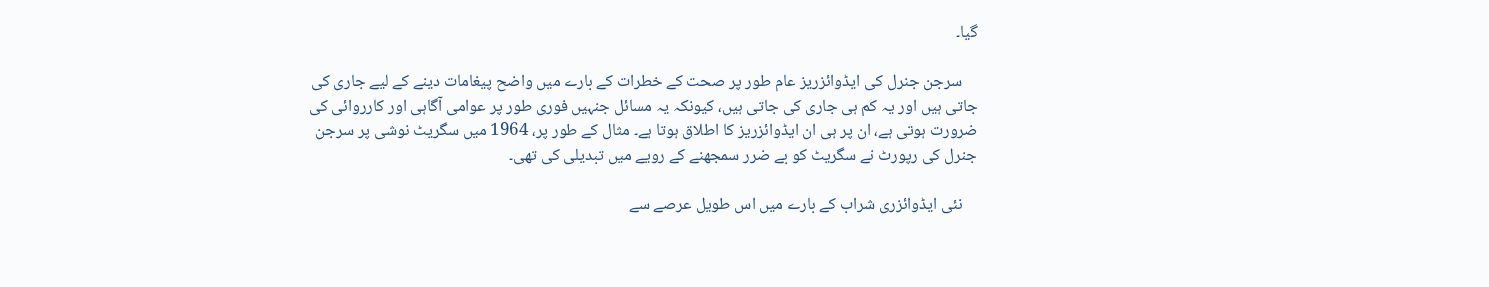گیا۔

    سرجن جنرل کی ایڈوائزریز عام طور پر صحت کے خطرات کے بارے میں واضح پیغامات دینے کے لیے جاری کی جاتی ہیں اور یہ کم ہی جاری کی جاتی ہیں، کیونکہ یہ مسائل جنہیں فوری طور پر عوامی آگاہی اور کارروائی کی ضرورت ہوتی ہے، ان پر ہی ان ایڈوائزریز کا اطلاق ہوتا ہے۔ مثال کے طور پر، 1964 میں سگریٹ نوشی پر سرجن جنرل کی رپورٹ نے سگریٹ کو بے ضرر سمجھنے کے رویے میں تبدیلی کی تھی۔

    نئی ایڈوائزری شراب کے بارے میں اس طویل عرصے سے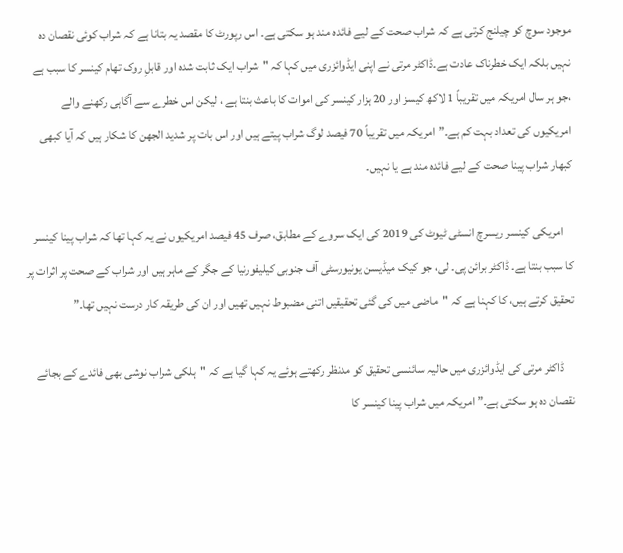موجود سوچ کو چیلنج کرتی ہے کہ شراب صحت کے لیے فائدہ مند ہو سکتی ہے۔ اس رپورٹ کا مقصد یہ بتانا ہے کہ شراب کوئی نقصان دہ نہیں بلکہ ایک خطرناک عادت ہے۔ڈاکٹر مرتی نے اپنی ایڈوائزری میں کہا کہ "شراب ایک ثابت شدہ اور قابلِ روک تھام کینسر کا سبب ہے ،جو ہر سال امریکہ میں تقریباً 1 لاکھ کیسز اور 20 ہزار کینسر کی اموات کا باعث بنتا ہے ، لیکن اس خطرے سے آگاہی رکھنے والے امریکیوں کی تعداد بہت کم ہے۔”امریکہ میں تقریباً 70 فیصد لوگ شراب پیتے ہیں اور اس بات پر شدید الجھن کا شکار ہیں کہ آیا کبھی کبھار شراب پینا صحت کے لیے فائدہ مند ہے یا نہیں۔

    امریکی کینسر ریسرچ انسٹی ٹیوٹ کی 2019 کی ایک سروے کے مطابق، صرف 45 فیصد امریکیوں نے یہ کہا تھا کہ شراب پینا کینسر کا سبب بنتا ہے۔ ڈاکٹر برائن پی۔ لی، جو کیک میڈیسن یونیورسٹی آف جنوبی کیلیفورنیا کے جگر کے ماہر ہیں اور شراب کے صحت پر اثرات پر تحقیق کرتے ہیں، کا کہنا ہے کہ "ماضی میں کی گئی تحقیقیں اتنی مضبوط نہیں تھیں اور ان کی طریقہ کار درست نہیں تھا۔”

    ڈاکٹر مرتی کی ایڈوائزری میں حالیہ سائنسی تحقیق کو مدنظر رکھتے ہوئے یہ کہا گیا ہے کہ "ہلکی شراب نوشی بھی فائدے کے بجائے نقصان دہ ہو سکتی ہے۔” امریکہ میں شراب پینا کینسر کا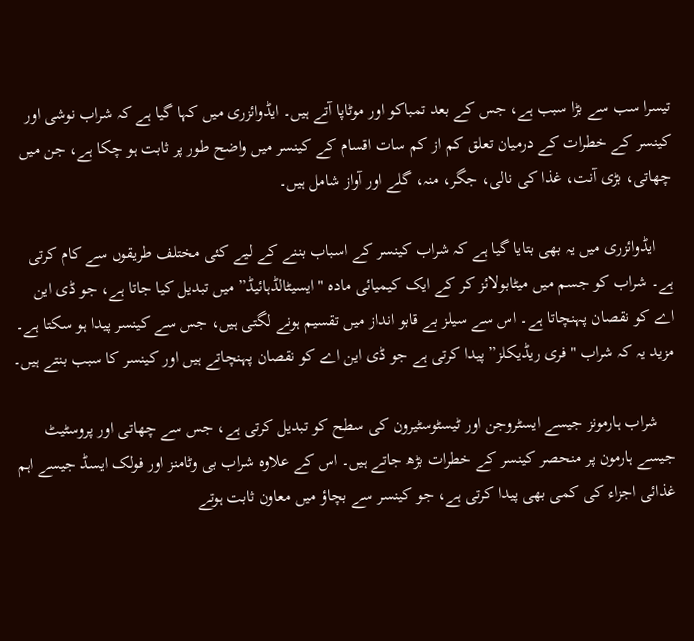تیسرا سب سے بڑا سبب ہے، جس کے بعد تمباکو اور موٹاپا آتے ہیں۔ ایڈوائزری میں کہا گیا ہے کہ شراب نوشی اور کینسر کے خطرات کے درمیان تعلق کم از کم سات اقسام کے کینسر میں واضح طور پر ثابت ہو چکا ہے، جن میں چھاتی، بڑی آنت، غذا کی نالی، جگر، منہ، گلے اور آواز شامل ہیں۔

    ایڈوائزری میں یہ بھی بتایا گیا ہے کہ شراب کینسر کے اسباب بننے کے لیے کئی مختلف طریقوں سے کام کرتی ہے۔ شراب کو جسم میں میٹابولائز کر کے ایک کیمیائی مادہ "ایسیٹالڈہائیڈ” میں تبدیل کیا جاتا ہے، جو ڈی این اے کو نقصان پہنچاتا ہے۔ اس سے سیلز بے قابو انداز میں تقسیم ہونے لگتی ہیں، جس سے کینسر پیدا ہو سکتا ہے۔ مزید یہ کہ شراب "فری ریڈیکلز” پیدا کرتی ہے جو ڈی این اے کو نقصان پہنچاتے ہیں اور کینسر کا سبب بنتے ہیں۔

    شراب ہارمونز جیسے ایسٹروجن اور ٹیسٹوسٹیرون کی سطح کو تبدیل کرتی ہے، جس سے چھاتی اور پروسٹیٹ جیسے ہارمون پر منحصر کینسر کے خطرات بڑھ جاتے ہیں۔ اس کے علاوہ شراب بی وٹامنز اور فولک ایسڈ جیسے اہم غذائی اجزاء کی کمی بھی پیدا کرتی ہے، جو کینسر سے بچاؤ میں معاون ثابت ہوتے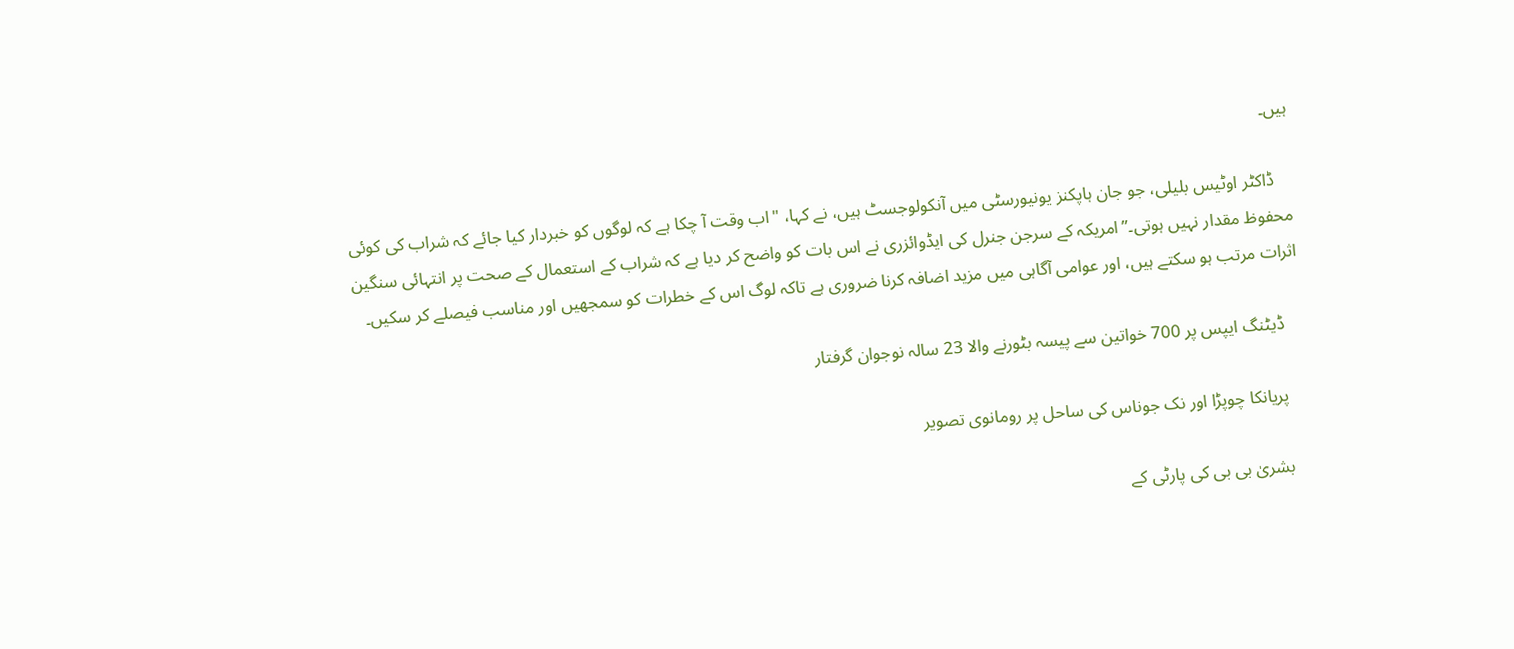ہیں۔

    ڈاکٹر اوٹیس بلیلی، جو جان ہاپکنز یونیورسٹی میں آنکولوجسٹ ہیں، نے کہا، "اب وقت آ چکا ہے کہ لوگوں کو خبردار کیا جائے کہ شراب کی کوئی محفوظ مقدار نہیں ہوتی۔”امریکہ کے سرجن جنرل کی ایڈوائزری نے اس بات کو واضح کر دیا ہے کہ شراب کے استعمال کے صحت پر انتہائی سنگین اثرات مرتب ہو سکتے ہیں، اور عوامی آگاہی میں مزید اضافہ کرنا ضروری ہے تاکہ لوگ اس کے خطرات کو سمجھیں اور مناسب فیصلے کر سکیں۔

    ڈیٹنگ ایپس پر 700 خواتین سے پیسہ بٹورنے والا 23 سالہ نوجوان گرفتار

    پریانکا چوپڑا اور نک جوناس کی ساحل پر رومانوی تصویر

    بشریٰ بی بی کی پارٹی کے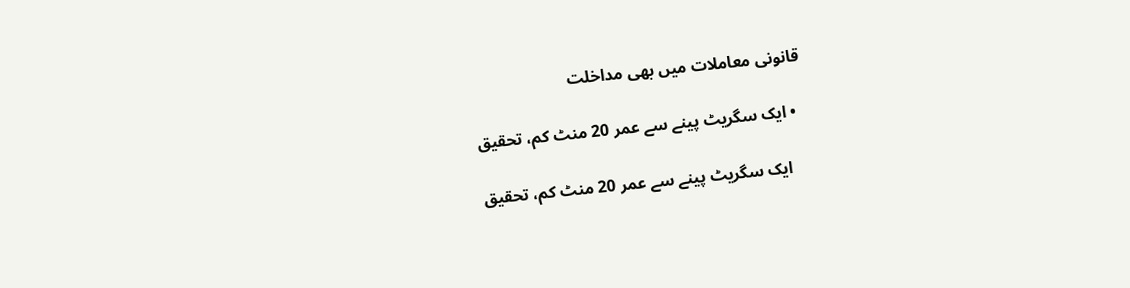قانونی معاملات میں بھی مداخلت

  • ایک سگریٹ پینے سے عمر 20 منٹ کم، تحقیق

    ایک سگریٹ پینے سے عمر 20 منٹ کم، تحقیق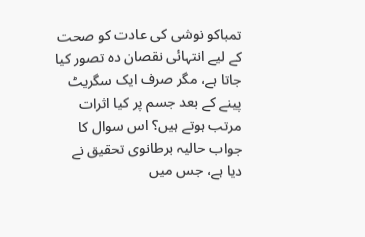تمباکو نوشی کی عادت کو صحت کے لیے انتہائی نقصان دہ تصور کیا جاتا ہے، مگر صرف ایک سگریٹ پینے کے بعد جسم پر کیا اثرات مرتب ہوتے ہیں؟ اس سوال کا جواب حالیہ برطانوی تحقیق نے دیا ہے، جس میں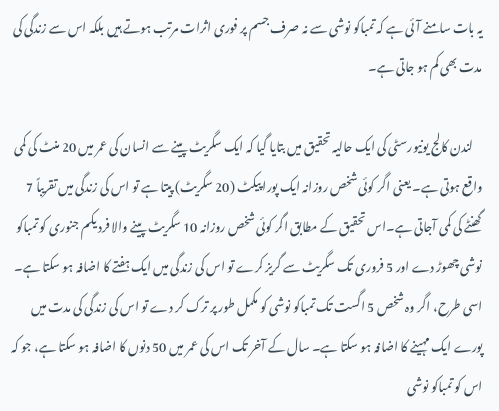یہ بات سامنے آئی ہے کہ تمباکو نوشی سے نہ صرف جسم پر فوری اثرات مرتب ہوتے ہیں بلکہ اس سے زندگی کی مدت بھی کم ہو جاتی ہے۔

    لندن کالج یونیورسٹی کی ایک حالیہ تحقیق میں بتایا گیا کہ ایک سگریٹ پینے سے انسان کی عمر میں 20 منٹ کی کمی واقع ہوتی ہے۔ یعنی اگر کوئی شخص روزانہ ایک پورا پیکٹ (20 سگریٹ) پیتا ہے تو اس کی زندگی میں تقریباً 7 گھنٹے کی کمی آجاتی ہے۔اس تحقیق کے مطابق اگر کوئی شخص روزانہ 10 سگریٹ پینے والا فرد یکم جنوری کو تمباکو نوشی چھوڑ دے اور 5 فروری تک سگریٹ سے گریز کرے تو اس کی زندگی میں ایک ہفتے کا اضافہ ہو سکتا ہے۔ اسی طرح، اگر وہ شخص 5 اگست تک تمباکو نوشی کو مکمل طور پر ترک کر دے تو اس کی زندگی کی مدت میں پورے ایک مہینے کا اضافہ ہو سکتا ہے۔ سال کے آخر تک اس کی عمر میں 50 دنوں کا اضافہ ہو سکتا ہے، جو کہ اس کو تمباکو نوشی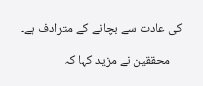کی عادت سے بچانے کے مترادف ہے۔

    محققین نے مزید کہا کہ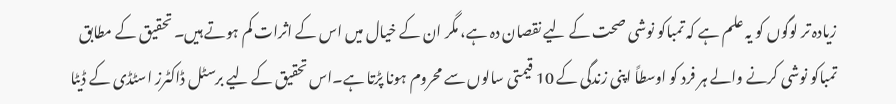زیادہ تر لوگوں کو یہ علم ہے کہ تمباکو نوشی صحت کے لیے نقصان دہ ہے، مگر ان کے خیال میں اس کے اثرات کم ہوتے ہیں۔ تحقیق کے مطابق تمباکو نوشی کرنے والے ہر فرد کو اوسطاً اپنی زندگی کے 10 قیمتی سالوں سے محروم ہونا پڑتا ہے۔اس تحقیق کے لیے برسٹل ڈاکٹرز اسٹڈی کے ڈیٹا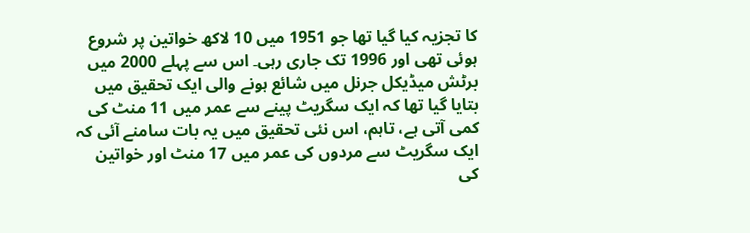کا تجزیہ کیا گیا تھا جو 1951 میں 10 لاکھ خواتین پر شروع ہوئی تھی اور 1996 تک جاری رہی۔ اس سے پہلے 2000 میں برٹش میڈیکل جرنل میں شائع ہونے والی ایک تحقیق میں بتایا گیا تھا کہ ایک سگریٹ پینے سے عمر میں 11 منٹ کی کمی آتی ہے، تاہم، اس نئی تحقیق میں یہ بات سامنے آئی کہ ایک سگریٹ سے مردوں کی عمر میں 17 منٹ اور خواتین کی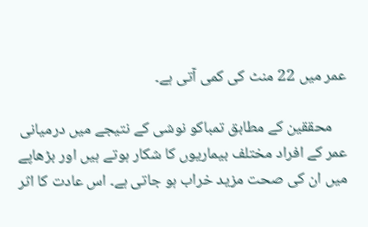عمر میں 22 منٹ کی کمی آتی ہے۔

    محققین کے مطابق تمباکو نوشی کے نتیجے میں درمیانی عمر کے افراد مختلف بیماریوں کا شکار ہوتے ہیں اور بڑھاپے میں ان کی صحت مزید خراب ہو جاتی ہے۔ اس عادت کا اثر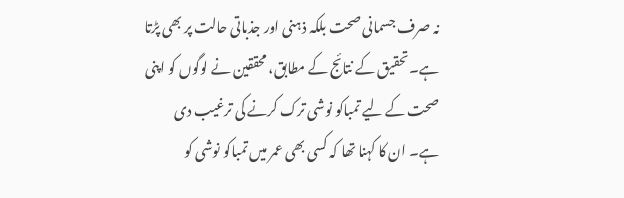نہ صرف جسمانی صحت بلکہ ذہنی اور جذباتی حالت پر بھی پڑتا ہے۔تحقیق کے نتائج کے مطابق، محققین نے لوگوں کو اپنی صحت کے لیے تمباکو نوشی ترک کرنے کی ترغیب دی ہے۔ ان کا کہنا تھا کہ کسی بھی عمر میں تمباکو نوشی کو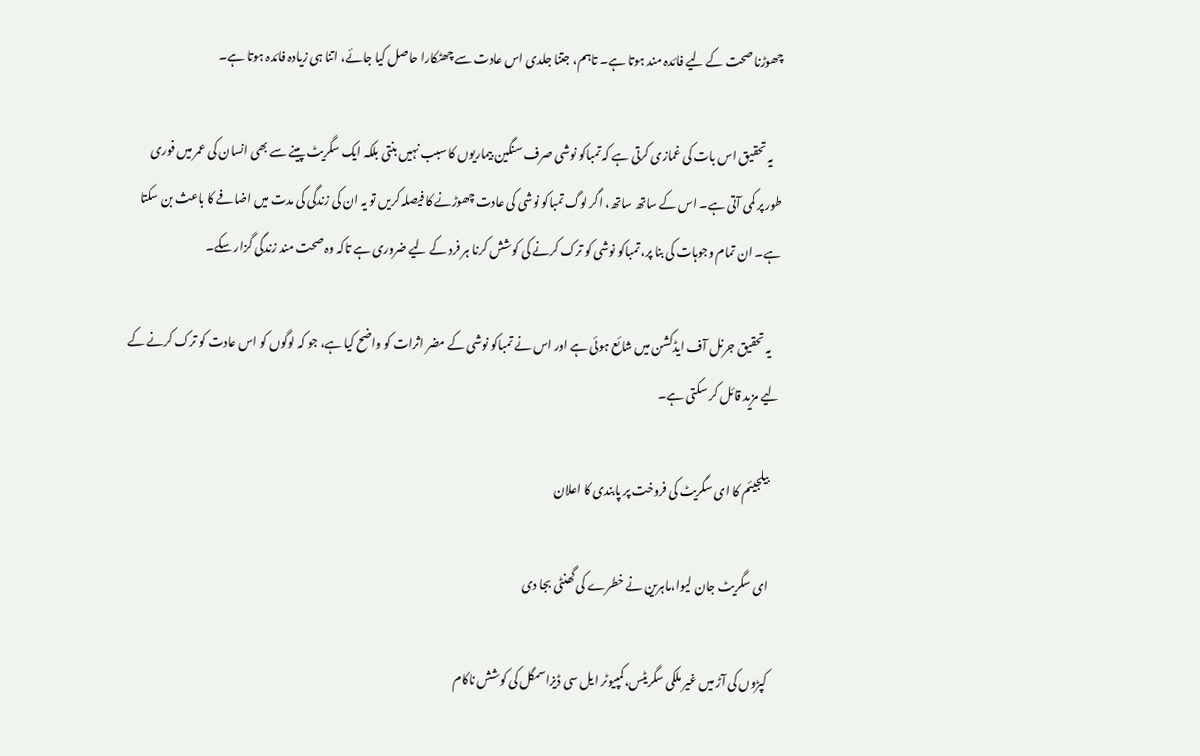چھوڑنا صحت کے لیے فائدہ مند ہوتا ہے۔ تاہم، جتنا جلدی اس عادت سے چھٹکارا حاصل کیا جائے، اتنا ہی زیادہ فائدہ ہوتا ہے۔

    یہ تحقیق اس بات کی غمازی کرتی ہے کہ تمباکو نوشی صرف سنگین بیماریوں کا سبب نہیں بنتی بلکہ ایک سگریٹ پینے سے بھی انسان کی عمر میں فوری طور پر کمی آتی ہے۔ اس کے ساتھ ساتھ، اگر لوگ تمباکو نوشی کی عادت چھوڑنے کا فیصلہ کریں تو یہ ان کی زندگی کی مدت میں اضافے کا باعث بن سکتا ہے۔ ان تمام وجوہات کی بنا پر، تمباکو نوشی کو ترک کرنے کی کوشش کرنا ہر فرد کے لیے ضروری ہے تاکہ وہ صحت مند زندگی گزار سکے۔

    یہ تحقیق جرنل آف ایڈکشن میں شائع ہوئی ہے اور اس نے تمباکو نوشی کے مضر اثرات کو واضح کیا ہے، جو کہ لوگوں کو اس عادت کو ترک کرنے کے لیے مزید قائل کر سکتی ہے۔

    بیلجیئم کا ای سگریٹ کی فروخت پر پابندی کا اعلان

    ای سگریٹ جان لیوا،ماہرین نے خطرے کی گھنٹی بجا دی

    کپڑوں کی آڑ میں غیر ملکی سگریٹس،کمپیوٹر ایل سی ڈیزاسمگل کی کوشش ناکام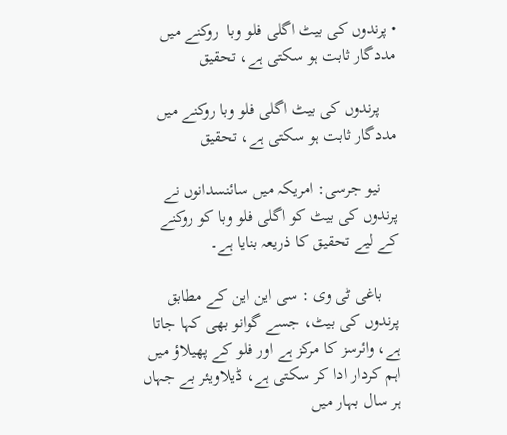• پرندوں کی بیٹ اگلی فلو وبا  روکنے میں مددگار ثابت ہو سکتی ہے، تحقیق

    پرندوں کی بیٹ اگلی فلو وبا روکنے میں مددگار ثابت ہو سکتی ہے، تحقیق

    نیو جرسی: امریکہ میں سائنسدانوں نے پرندوں کی بیٹ کو اگلی فلو وبا کو روکنے کے لیے تحقیق کا ذریعہ بنایا ہے۔

    باغی ٹی وی : سی این این کے مطابق پرندوں کی بیٹ، جسے گوانو بھی کہا جاتا ہے، وائرسز کا مرکز ہے اور فلو کے پھیلاؤ میں اہم کردار ادا کر سکتی ہے، ڈیلاویئر بے جہاں ہر سال بہار میں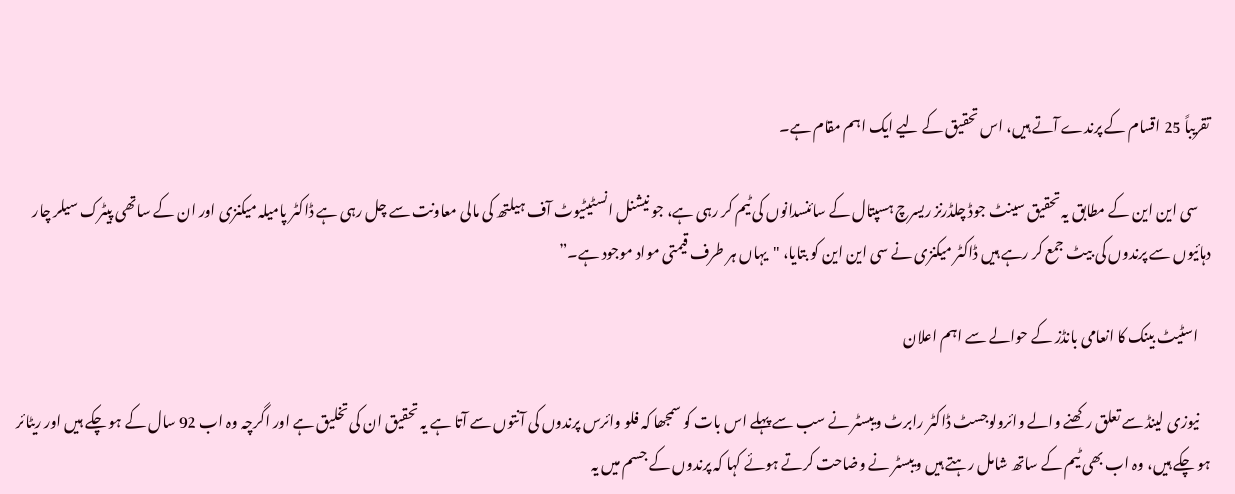تقریباً 25 اقسام کے پرندے آتے ہیں، اس تحقیق کے لیے ایک اہم مقام ہے۔

    سی این این کے مطابق یہ تحقیق سینٹ جوڈ چلڈرنز ریسرچ ہسپتال کے سائنسدانوں کی ٹیم کر رہی ہے، جو نیشنل انسٹیٹیوٹ آف ہیلتھ کی مالی معاونت سے چل رہی ہے ڈاکٹر پامیلہ میکنزی اور ان کے ساتھی پیٹرک سیلر چار دہائیوں سے پرندوں کی بیٹ جمع کر رہے ہیں ڈاکٹر میکنزی نے سی این این کو بتایا، "یہاں ہر طرف قیمتی مواد موجود ہے۔”

    اسٹیٹ بینک کا انعامی بانڈز کے حوالے سے اہم اعلان

    نیوزی لینڈ سے تعلق رکھنے والے وائرولوجسٹ ڈاکٹر رابرٹ ویبسٹر نے سب سے پہلے اس بات کو سمجھا کہ فلو وائرس پرندوں کی آنتوں سے آتا ہے یہ تحقیق ان کی تخلیق ہے اور اگرچہ وہ اب 92 سال کے ہو چکے ہیں اور ریٹائر ہو چکے ہیں، وہ اب بھی ٹیم کے ساتھ شامل رہتے ہیں ویبسٹر نے وضاحت کرتے ہوئے کہا کہ پرندوں کے جسم میں یہ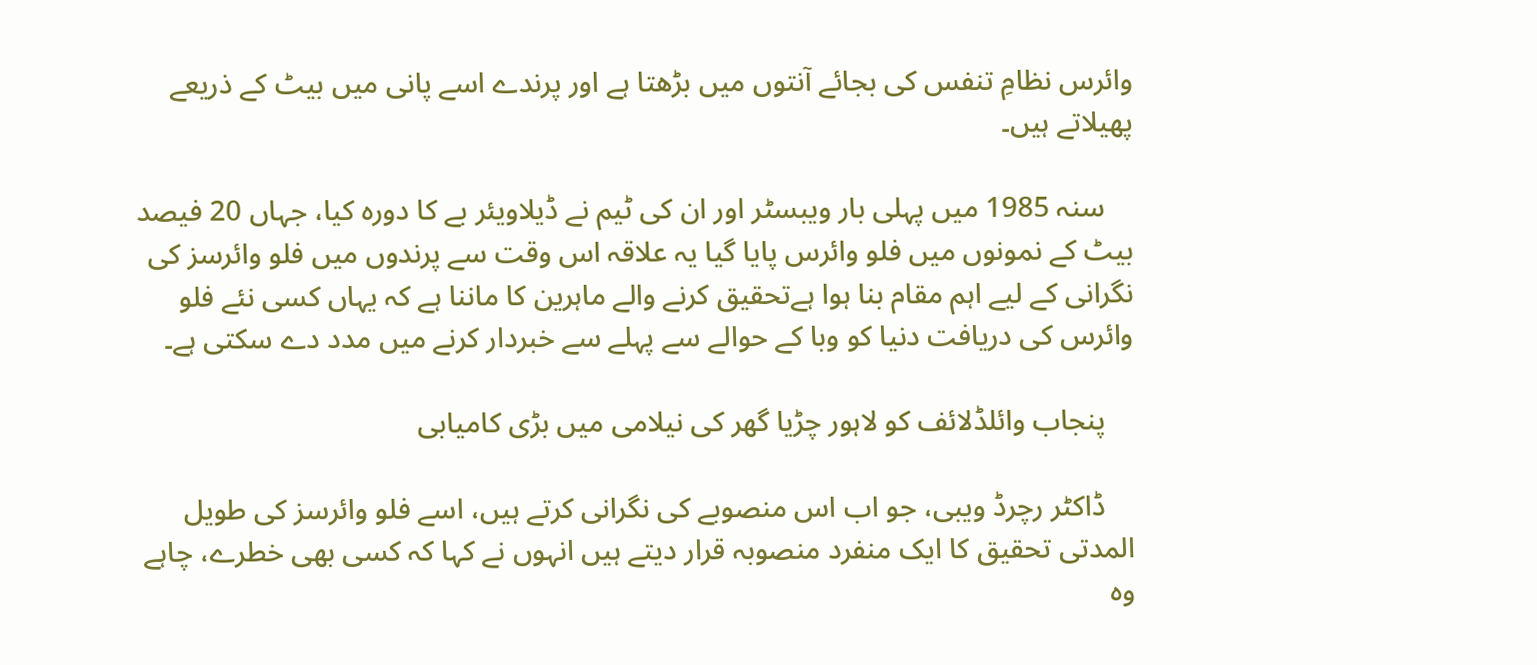وائرس نظامِ تنفس کی بجائے آنتوں میں بڑھتا ہے اور پرندے اسے پانی میں بیٹ کے ذریعے پھیلاتے ہیں۔

    سنہ 1985 میں پہلی بار ویبسٹر اور ان کی ٹیم نے ڈیلاویئر بے کا دورہ کیا، جہاں 20 فیصد بیٹ کے نمونوں میں فلو وائرس پایا گیا یہ علاقہ اس وقت سے پرندوں میں فلو وائرسز کی نگرانی کے لیے اہم مقام بنا ہوا ہےتحقیق کرنے والے ماہرین کا ماننا ہے کہ یہاں کسی نئے فلو وائرس کی دریافت دنیا کو وبا کے حوالے سے پہلے سے خبردار کرنے میں مدد دے سکتی ہے۔

    پنجاب وائلڈلائف کو لاہور چڑیا گھر کی نیلامی میں بڑی کامیابی

    ڈاکٹر رچرڈ ویبی، جو اب اس منصوبے کی نگرانی کرتے ہیں، اسے فلو وائرسز کی طویل المدتی تحقیق کا ایک منفرد منصوبہ قرار دیتے ہیں انہوں نے کہا کہ کسی بھی خطرے، چاہے وہ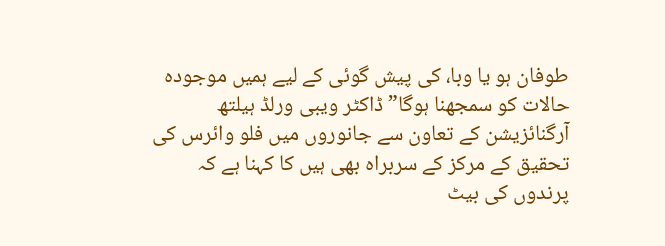طوفان ہو یا وبا، کی پیش گوئی کے لیے ہمیں موجودہ حالات کو سمجھنا ہوگا” ڈاکٹر ویبی ورلڈ ہیلتھ آرگنائزیشن کے تعاون سے جانوروں میں فلو وائرس کی تحقیق کے مرکز کے سربراہ بھی ہیں کا کہنا ہے کہ پرندوں کی بیٹ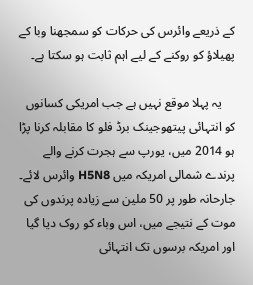کے ذریعے وائرس کی حرکات کو سمجھنا وبا کے پھیلاؤ کو روکنے کے لیے اہم ثابت ہو سکتا ہے۔

    یہ پہلا موقع نہیں ہے جب امریکی کسانوں کو انتہائی پیتھوجینک برڈ فلو کا مقابلہ کرنا پڑا ہو 2014 میں، یورپ سے ہجرت کرنے والے پرندے شمالی امریکہ میں H5N8 وائرس لائے۔ جارحانہ طور پر 50 ملین سے زیادہ پرندوں کی موت کے نتیجے میں، اس وباء کو روک دیا گیا اور امریکہ برسوں تک انتہائی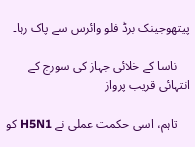پیتھوجینک برڈ فلو وائرس سے پاک رہا۔

    ناسا کے خلائی جہاز کی سورج کے انتہائی قریب پرواز

    تاہم، اسی حکمت عملی نے H5N1 کو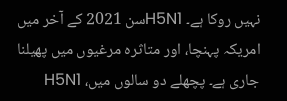نہیں روکا ہے۔ H5N1سن 2021 کے آخر میں امریکہ پہنچا، اور متاثرہ مرغیوں میں پھیلنا جاری ہے۔ پچھلے دو سالوں میں، H5N1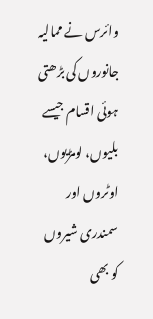وائرس نے ممالیہ جانوروں کی بڑھتی ہوئی اقسام جیسے بلیوں، لومڑیوں، اوٹروں اور سمندری شیروں کو بھی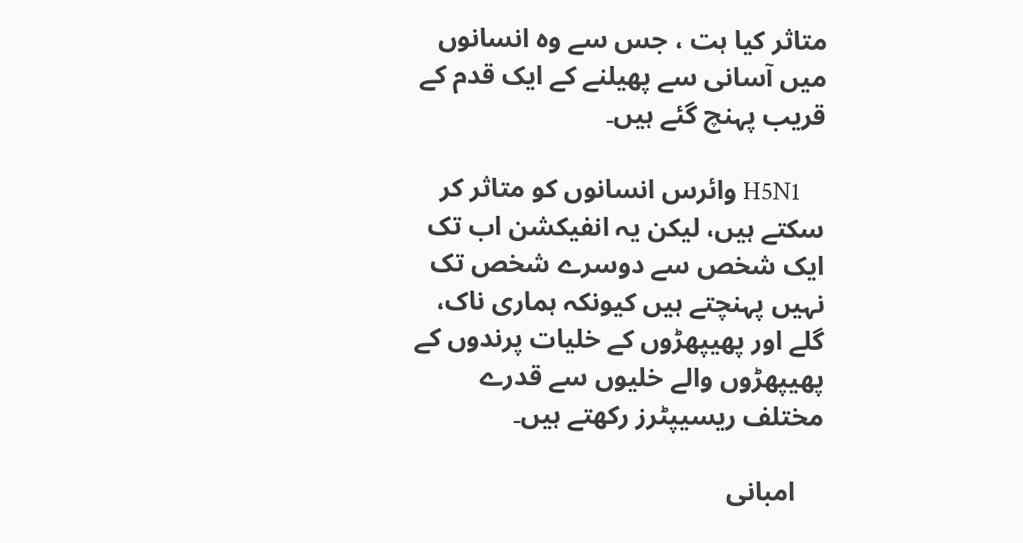متاثر کیا ہت ، جس سے وہ انسانوں میں آسانی سے پھیلنے کے ایک قدم کے قریب پہنچ گئے ہیں۔

    H5N1 وائرس انسانوں کو متاثر کر سکتے ہیں، لیکن یہ انفیکشن اب تک ایک شخص سے دوسرے شخص تک نہیں پہنچتے ہیں کیونکہ ہماری ناک، گلے اور پھیپھڑوں کے خلیات پرندوں کے پھیپھڑوں والے خلیوں سے قدرے مختلف ریسیپٹرز رکھتے ہیں۔

    امبانی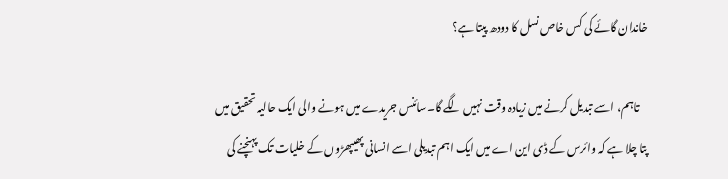خاندان گائے کی کس خاص نسل کا دودھ پیتا ہے؟

    تاہم، اسے تبدیل کرنے میں زیادہ وقت نہیں لگے گا۔سائنس جریدے میں ہونے والی ایک حالیہ تحقیق میں پتا چلا ہے کہ وائرس کے ڈی این اے میں ایک اہم تبدیلی اسے انسانی پھیپھڑوں کے خلیات تک پہنچنے کی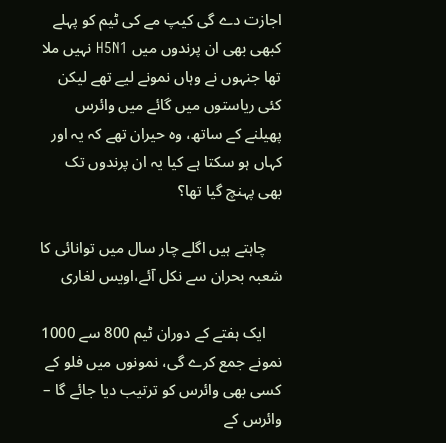اجازت دے گی کیپ مے کی ٹیم کو پہلے کبھی بھی ان پرندوں میں H5N1 نہیں ملا تھا جنہوں نے وہاں نمونے لیے تھے لیکن کئی ریاستوں میں گائے میں وائرس پھیلنے کے ساتھ، وہ حیران تھے کہ یہ اور کہاں ہو سکتا ہے کیا یہ ان پرندوں تک بھی پہنچ گیا تھا؟

    چاہتے ہیں اگلے چار سال میں توانائی کا شعبہ بحران سے نکل آئے،اویس لغاری

    ایک ہفتے کے دوران ٹیم 800 سے 1000 نمونے جمع کرے گی، نمونوں میں فلو کے کسی بھی وائرس کو ترتیب دیا جائے گا – وائرس کے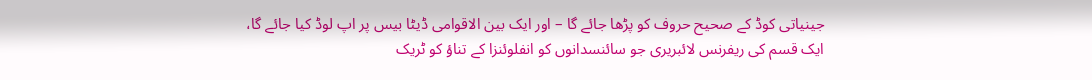جینیاتی کوڈ کے صحیح حروف کو پڑھا جائے گا – اور ایک بین الاقوامی ڈیٹا بیس پر اپ لوڈ کیا جائے گا، ایک قسم کی ریفرنس لائبریری جو سائنسدانوں کو انفلوئنزا کے تناؤ کو ٹریک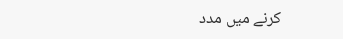کرنے میں مدد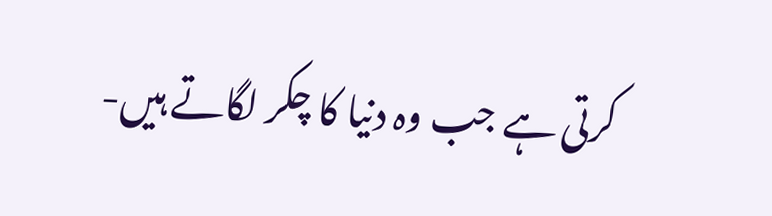کرتی ہے جب وہ دنیا کا چکر لگاتے ہیں-